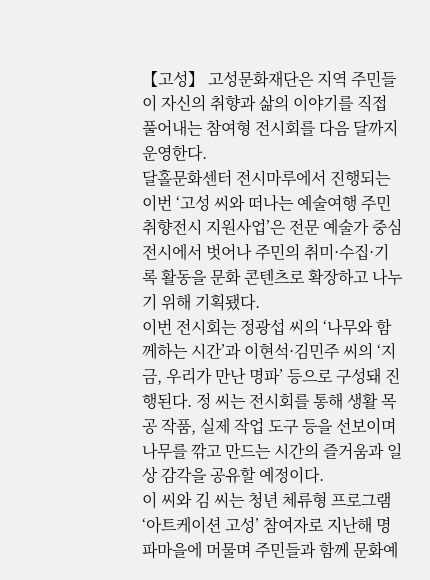【고성】 고성문화재단은 지역 주민들이 자신의 취향과 삶의 이야기를 직접 풀어내는 참여형 전시회를 다음 달까지 운영한다.
달홀문화센터 전시마루에서 진행되는 이번 ‘고성 씨와 떠나는 예술여행 주민취향전시 지원사업’은 전문 예술가 중심 전시에서 벗어나 주민의 취미·수집·기록 활동을 문화 콘텐츠로 확장하고 나누기 위해 기획됐다.
이번 전시회는 정광섭 씨의 ‘나무와 함께하는 시간’과 이현석·김민주 씨의 ‘지금, 우리가 만난 명파’ 등으로 구성돼 진행된다. 정 씨는 전시회를 통해 생활 목공 작품, 실제 작업 도구 등을 선보이며 나무를 깎고 만드는 시간의 즐거움과 일상 감각을 공유할 예정이다.
이 씨와 김 씨는 청년 체류형 프로그램 ‘아트케이션 고성’ 참여자로 지난해 명파마을에 머물며 주민들과 함께 문화예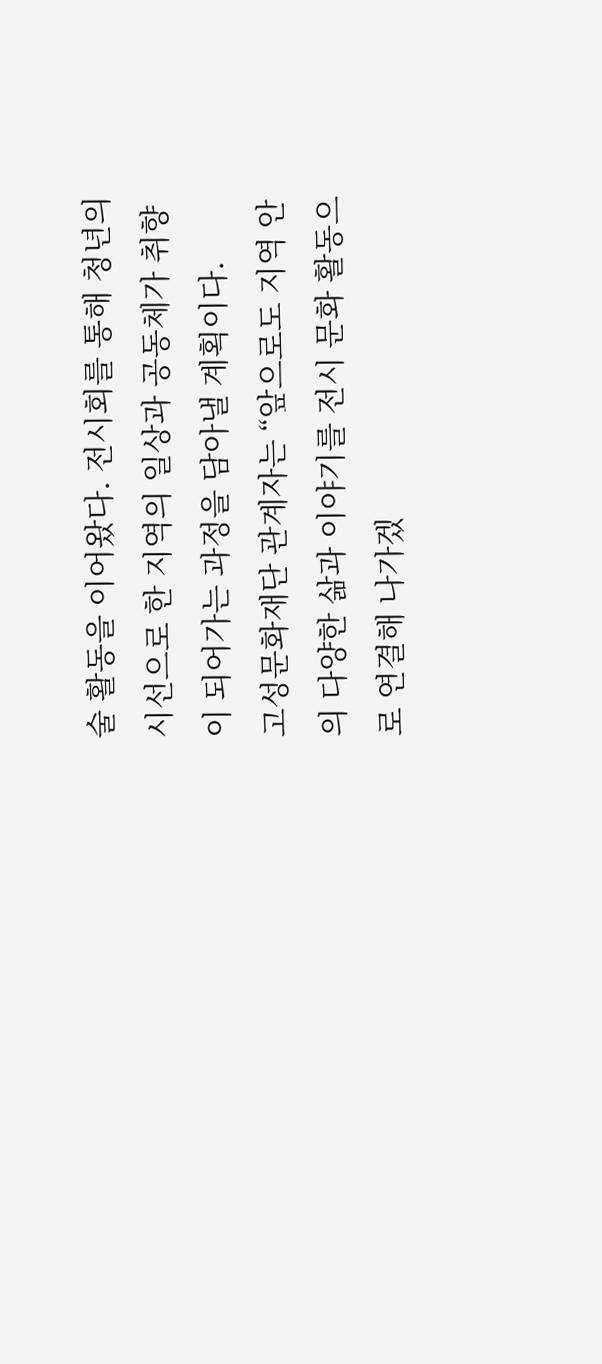술 활동을 이어왔다. 전시회를 통해 청년의 시선으로 한 지역의 일상과 공동체가 취향이 되어가는 과정을 담아낼 계획이다.
고성문화재단 관계자는 “앞으로도 지역 안의 다양한 삶과 이야기를 전시 문화 활동으로 연결해 나가겠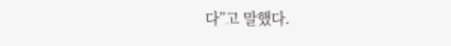다”고 말했다.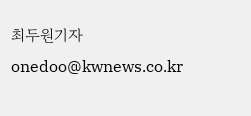최두원기자 onedoo@kwnews.co.kr